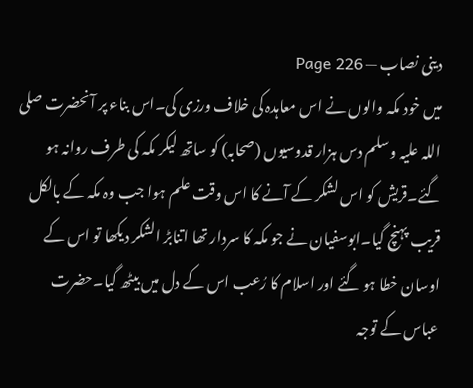دینی نصاب — Page 226
میں خود مکہ والوں نے اس معاہدہ کی خلاف ورزی کی۔اس بناء پر آنحضرت صلی اللہ علیہ وسلم دس ہزار قدوسیوں (صحابہ) کو ساتھ لیکر مکہ کی طرف روانہ ہو گئے۔قریش کو اس لشکر کے آنے کا اس وقت علم ہوا جب وہ مکہ کے بالکل قریب پہنچ گیا۔ابوسفیان نے جو مکہ کا سردار تھا اتنابڑ الشکر دیکھا تو اس کے اوسان خطا ہو گئے اور اسلام کا رُعب اس کے دل میں بیٹھ گیا۔حضرت عباس کے توجہ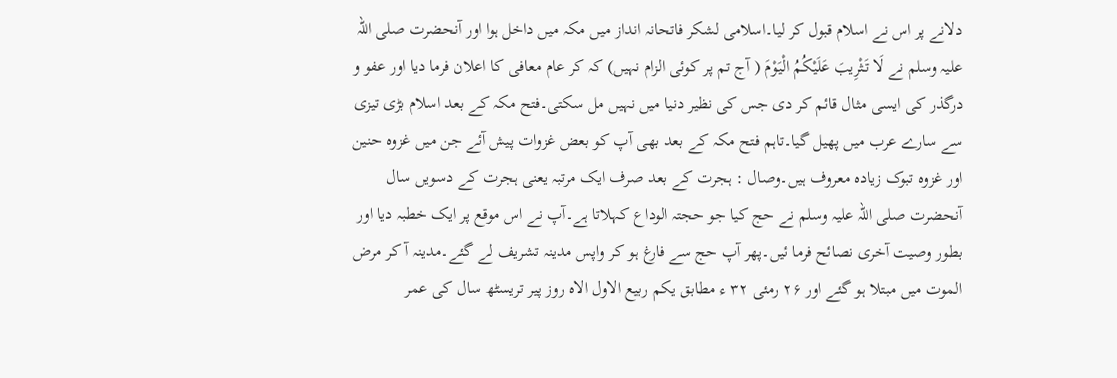دلانے پر اس نے اسلام قبول کر لیا۔اسلامی لشکر فاتحانہ انداز میں مکہ میں داخل ہوا اور آنحضرت صلی اللہ علیہ وسلم نے لَا تَثْرِيبَ عَلَيْكُمُ الْيَوْمَ ( آج تم پر کوئی الزام نہیں) کہ کر عام معافی کا اعلان فرما دیا اور عفو و درگذر کی ایسی مثال قائم کر دی جس کی نظیر دنیا میں نہیں مل سکتی۔فتح مکہ کے بعد اسلام بڑی تیزی سے سارے عرب میں پھیل گیا۔تاہم فتح مکہ کے بعد بھی آپ کو بعض غزوات پیش آئے جن میں غزوہ حنین اور غزوہ تبوک زیادہ معروف ہیں۔وصال : ہجرت کے بعد صرف ایک مرتبہ یعنی ہجرت کے دسویں سال آنحضرت صلی اللہ علیہ وسلم نے حج کیا جو حجتہ الوداع کہلاتا ہے۔آپ نے اس موقع پر ایک خطبہ دیا اور بطور وصیت آخری نصائح فرما ئیں۔پھر آپ حج سے فارغ ہو کر واپس مدینہ تشریف لے گئے۔مدینہ آ کر مرض الموت میں مبتلا ہو گئے اور ۲۶ رمئی ۳۲ ء مطابق یکم ربیع الاول الاه روز پیر تریسٹھ سال کی عمر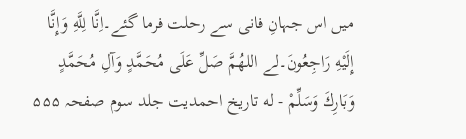میں اس جہانِ فانی سے رحلت فرما گئے۔اِنَّا لِلَّهِ وَإِنَّا إِلَيْهِ رَاجِعُونَ۔لے اللهُمَّ صَلِّ عَلَى مُحَمَّدٍ وَآلِ مُحَمَّدٍ وَبَارِكَ وَسَلِّمْ - له تاریخ احمدیت جلد سوم صفحہ ۵۵۵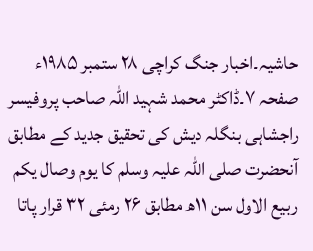حاشیہ۔اخبار جنگ کراچی ۲۸ ستمبر ۱۹۸۵ء صفحہ ۷۔ڈاکٹر محمد شہید اللہ صاحب پروفیسر راجشاہی بنگلہ دیش کی تحقیق جدید کے مطابق آنحضرت صلی اللہ علیہ وسلم کا یوم وصال یکم ربیع الاول سن ۱۱ھ مطابق ۲۶ رمئی ۳۲ قرار پاتا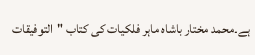ہے۔محمد مختار باشاہ ماہر فلکیات کی کتاب "التوفیقات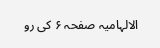الالہامیہ صفحہ ۶ کی رو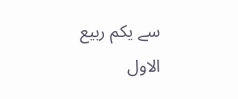سے یکم ربیع الاول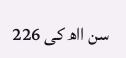سن ااھ کی 226